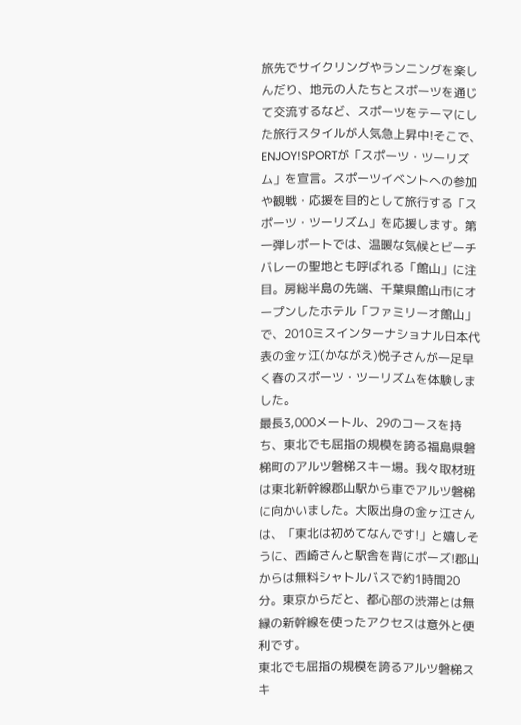旅先でサイクリングやランニングを楽しんだり、地元の人たちとスポーツを通じて交流するなど、スポーツをテーマにした旅行スタイルが人気急上昇中!そこで、ENJOY!SPORTが「スポーツ・ツーリズム」を宣言。スポーツイベントへの参加や観戦・応援を目的として旅行する「スポーツ・ツーリズム」を応援します。第一弾レポートでは、温暖な気候とビーチバレーの聖地とも呼ばれる「館山」に注目。房総半島の先端、千葉県館山市にオープンしたホテル「ファミリーオ館山」で、2010ミスインターナショナル日本代表の金ヶ江(かながえ)悦子さんが一足早く春のスポーツ・ツーリズムを体験しました。
最長3,000メートル、29のコースを持ち、東北でも屈指の規模を誇る福島県磐梯町のアルツ磐梯スキー場。我々取材班は東北新幹線郡山駅から車でアルツ磐梯に向かいました。大阪出身の金ヶ江さんは、「東北は初めてなんです!」と嬉しそうに、西崎さんと駅舎を背にポーズ!郡山からは無料シャトルバスで約1時間20分。東京からだと、都心部の渋滞とは無縁の新幹線を使ったアクセスは意外と便利です。
東北でも屈指の規模を誇るアルツ磐梯スキ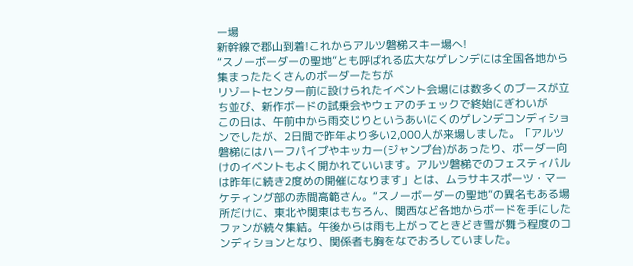ー場
新幹線で郡山到着!これからアルツ磐梯スキー場へ!
“スノーボーダーの聖地”とも呼ばれる広大なゲレンデには全国各地から集まったたくさんのボーダーたちが
リゾートセンター前に設けられたイベント会場には数多くのブースが立ち並び、新作ボードの試乗会やウェアのチェックで終始にぎわいが
この日は、午前中から雨交じりというあいにくのゲレンデコンディションでしたが、2日間で昨年より多い2,000人が来場しました。「アルツ磐梯にはハーフパイプやキッカー(ジャンプ台)があったり、ボーダー向けのイベントもよく開かれていいます。アルツ磐梯でのフェスティバルは昨年に続き2度めの開催になります」とは、ムラサキスポーツ・マーケティング部の赤間高範さん。“スノーボーダーの聖地”の異名もある場所だけに、東北や関東はもちろん、関西など各地からボードを手にしたファンが続々集結。午後からは雨も上がってときどき雪が舞う程度のコンディションとなり、関係者も胸をなでおろしていました。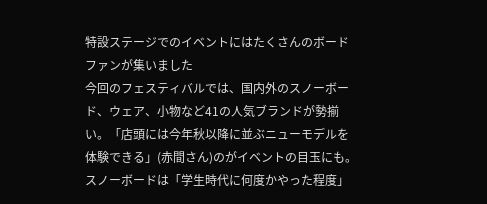特設ステージでのイベントにはたくさんのボードファンが集いました
今回のフェスティバルでは、国内外のスノーボード、ウェア、小物など41の人気ブランドが勢揃い。「店頭には今年秋以降に並ぶニューモデルを体験できる」(赤間さん)のがイベントの目玉にも。スノーボードは「学生時代に何度かやった程度」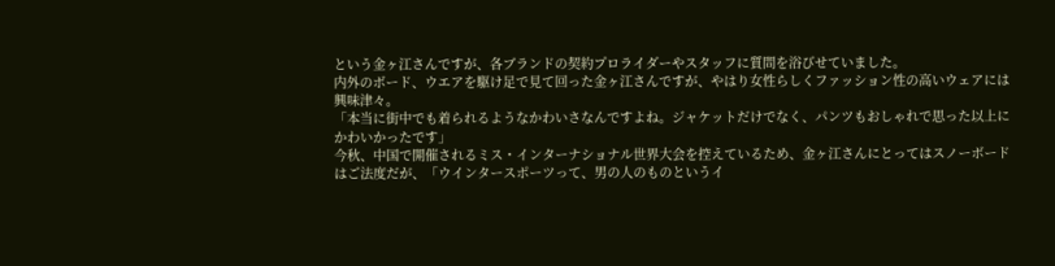という金ヶ江さんですが、各ブランドの契約プロライダーやスタッフに質問を浴びせていました。
内外のボード、ウエアを駆け足で見て回った金ヶ江さんですが、やはり女性らしくファッション性の高いウェアには興味津々。
「本当に街中でも着られるようなかわいさなんですよね。ジャケットだけでなく、パンツもおしゃれで思った以上にかわいかったです」
今秋、中国で開催されるミス・インターナショナル世界大会を控えているため、金ヶ江さんにとってはスノーボードはご法度だが、「ウインタースポーツって、男の人のものというイ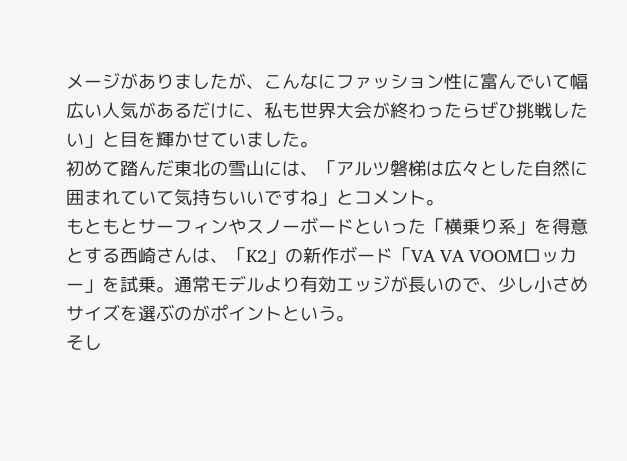メージがありましたが、こんなにファッション性に富んでいて幅広い人気があるだけに、私も世界大会が終わったらぜひ挑戦したい」と目を輝かせていました。
初めて踏んだ東北の雪山には、「アルツ磐梯は広々とした自然に囲まれていて気持ちいいですね」とコメント。
もともとサーフィンやスノーボードといった「横乗り系」を得意とする西崎さんは、「K2」の新作ボード「VA VA VOOMロッカー」を試乗。通常モデルより有効エッジが長いので、少し小さめサイズを選ぶのがポイントという。
そし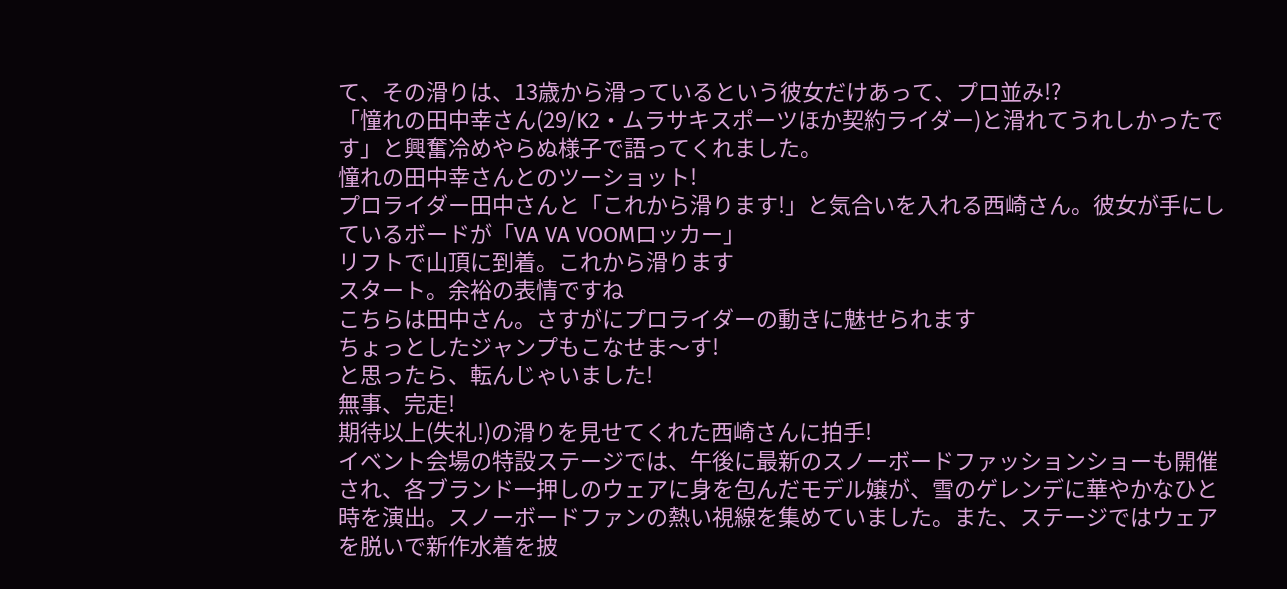て、その滑りは、13歳から滑っているという彼女だけあって、プロ並み!?
「憧れの田中幸さん(29/K2・ムラサキスポーツほか契約ライダー)と滑れてうれしかったです」と興奮冷めやらぬ様子で語ってくれました。
憧れの田中幸さんとのツーショット!
プロライダー田中さんと「これから滑ります!」と気合いを入れる西崎さん。彼女が手にしているボードが「VA VA VOOMロッカー」
リフトで山頂に到着。これから滑ります
スタート。余裕の表情ですね
こちらは田中さん。さすがにプロライダーの動きに魅せられます
ちょっとしたジャンプもこなせま〜す!
と思ったら、転んじゃいました!
無事、完走!
期待以上(失礼!)の滑りを見せてくれた西崎さんに拍手!
イベント会場の特設ステージでは、午後に最新のスノーボードファッションショーも開催され、各ブランド一押しのウェアに身を包んだモデル嬢が、雪のゲレンデに華やかなひと時を演出。スノーボードファンの熱い視線を集めていました。また、ステージではウェアを脱いで新作水着を披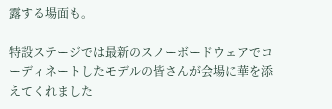露する場面も。

特設ステージでは最新のスノーボードウェアでコーディネートしたモデルの皆さんが会場に華を添えてくれました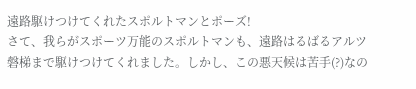遠路駆けつけてくれたスポルトマンとポーズ!
さて、我らがスポーツ万能のスポルトマンも、遠路はるばるアルツ磐梯まで駆けつけてくれました。しかし、この悪天候は苦手(?)なの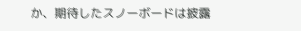か、期待したスノーボードは披露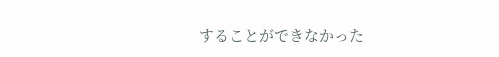することができなかった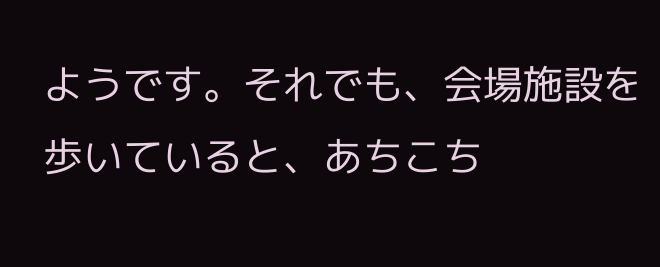ようです。それでも、会場施設を歩いていると、あちこち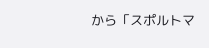から「スポルトマ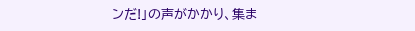ンだ!」の声がかかり、集ま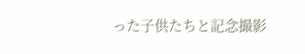った子供たちと記念撮影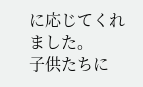に応じてくれました。
子供たちに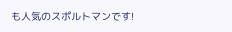も人気のスポルトマンです!